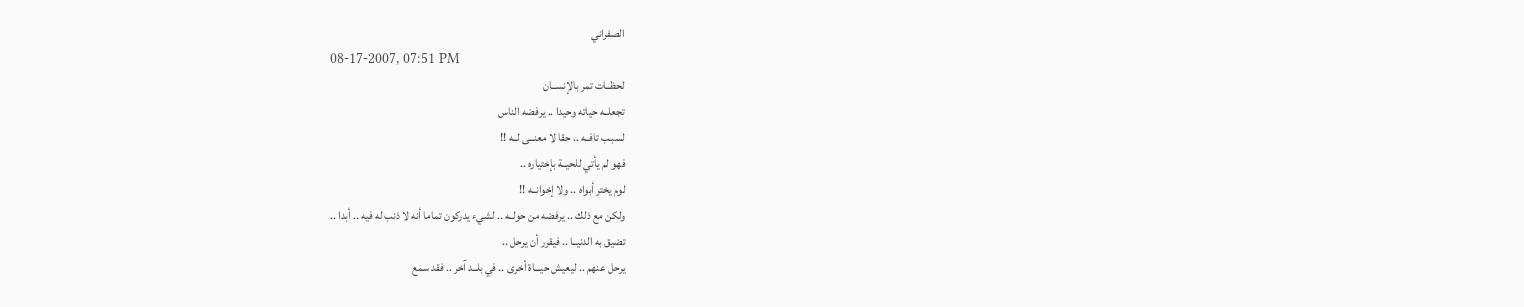الصفراني
08-17-2007, 07:51 PM
لحظــات تمر بالإنســان
تجعلــه حياته وحيدا .. يرفضه الناس
لسبـب تافــه .. حقا لا معنــى لــه !!
فهو لم يأتي للحيــة بإختياره ..
لوم يختر أبواه .. ولا إخوانــه !!
ولكن مع ذلك .. يرفضه من حولــه .. لشيء يدركون تماما أنه لا ذنب له فيه .. أبدا ..
تضيق به الدنيــا .. فيقرر أن يرحل ..
يرحل عنهم .. ليعيش حيـــاة أخرى .. في بلــد آخر .. فقد سمع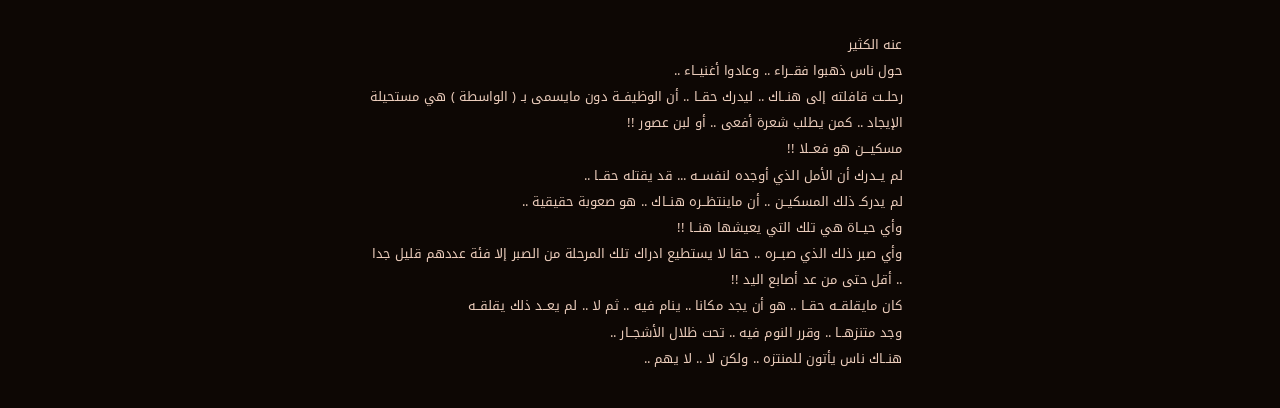عنه الكثير
حول ناس ذهبوا فقــراء .. وعادوا أغنيــاء ..
رحلــت قافلته إلى هنــاك .. ليدرك حقــا .. أن الوظيفــة دون مايسمى بـ ( الواسطة ) هي مستحيلة الإيجاد .. كمن يطلب شعرة أفعى .. أو لبن عصور !!
مسكيـــن هو فعــلا !!
لم يــدرك أن الأمل الذي أوجده لنفســه ... قد يقتله حقــا ..
لم يدركـ ذلك المسكيــن .. أن ماينتظــره هنــاك .. هو صعوبة حقيقية ..
وأي حيــاة هي تلك التي يعيشها هنــا !!
وأي صبر ذلك الذي صبــره .. حقا لا يستطيع ادراك تلك المرحلة من الصبر إلا فئة عددهم قليل جدا .. أقل حتى من عد أصابع اليد !!
كان مايقلقــه حقــا .. هو أن يجد مكانا .. ينام فيه .. ثم لا .. لم يعــد ذلك يقلقــه
وجد متنزهــا .. وقرر النوم فيه .. تحت ظلال الأشجــار ..
هنــاك ناس يأتون للمنتزه .. ولكن لا .. لا يهم ..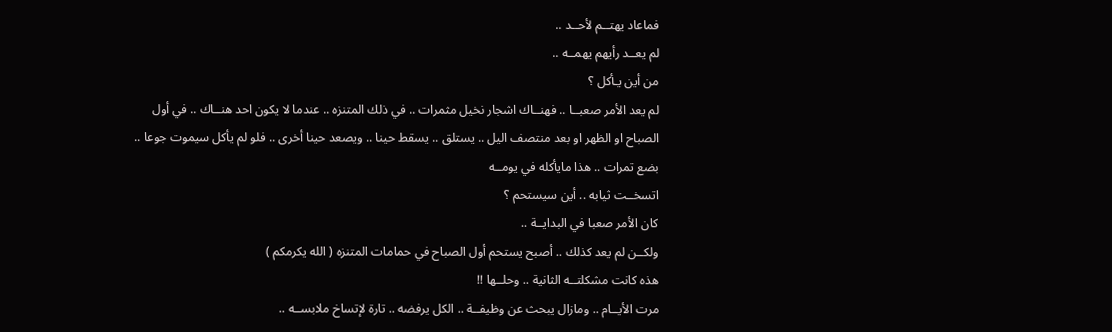فماعاد يهتــم لأحــد ..
لم يعــد رأيهم يهمــه ..
من أين يـأكل ؟
لم يعد الأمر صعبــا .. فهنــاك اشجار نخيل مثمرات .. في ذلك المتنزه .. عندما لا يكون احد هنــاك .. في أول الصباح او الظهر او بعد منتصف اليل .. يستلق .. يسقط حينا .. ويصعد حينا أخرى .. فلو لم يأكل سيموت جوعا ..
بضع تمرات .. هذا مايأكله في يومــه
اتسخــت ثيابه .. أين سيستحم ؟
كان الأمر صعبا في البدايــة ..
ولكــن لم يعد كذلك .. أصبح يستحم أول الصباح في حمامات المتنزه ( الله يكرمكم )
هذه كانت مشكلتــه الثانية .. وحلــها !!
مرت الأيــام .. ومازال يبحث عن وظيفــة .. الكل يرفضه .. تارة لإتساخ ملابســه ..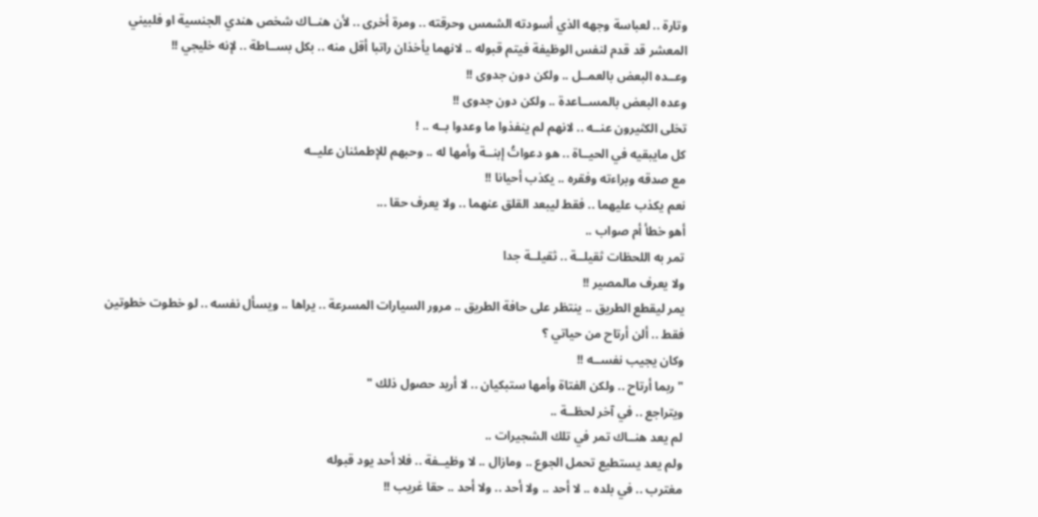وتارة .. لعباسة وجهه الذي أسودته الشمس وحرقته .. ومرة أخرى .. لأن هنــاك شخص هندي الجنسية او فلبيني المعشر قد قدم لنفس الوظيفة فيتم قبوله .. لانهما يأخذان راتبا أقل منه .. بكل بســاطة .. لإنه خليجي !!
وعــده البعض بالعمــل .. ولكن دون جدوى !!
وعده البعض بالمســاعدة .. ولكن دون جدوى !!
تخلى الكثيرون عنــه .. لانهم لم ينفذوا ما وعدوا بــه .. !
كل مايبقيه في الحيــاة .. هو دعواتُ إبنــة وأمها له .. وحبهم للإطمئنان عليــه
مع صدقه وبراءته وفقره .. يكذب أحيانا !!
نعم يكذب عليهما .. فقط ليبعد القلق عنهما .. ولا يعرف حقا ...
أهو خطأ أم صواب ..
تمر به اللحظات ثقيلــة .. ثقيلــة جدا
ولا يعرف مالمصير !!
يمر ليقطع الطريق .. ينتظر على حافة الطريق .. مرور السيارات المسرعة .. يراها .. ويسأل نفسه .. لو خطوت خطوتين فقط .. ألن أرتاح من حياتي ؟
وكان يجيب نفســه !!
" ربما أرتاح .. ولكن الفتاة وأمها ستبكيان .. لا أريد حصول ذلك "
ويتراجع .. في آخر لحظــة ..
لم يعد هنــاك تمر في تلك الشجيرات ..
ولم يعد يستطيع تحمل الجوع .. ومازال .. لا وظيــفة .. فلا أحد يود قبوله
مغترب .. في بلده .. لا أحد .. ولا أحد .. ولا أحد .. حقا غريب !!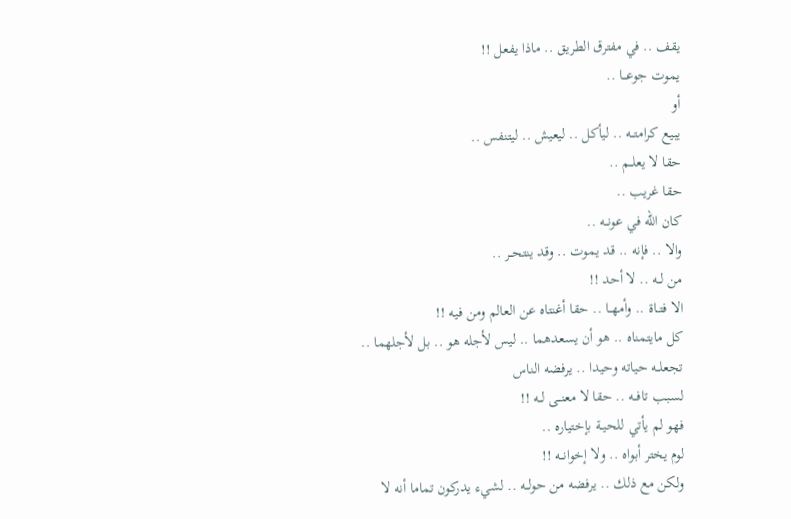يقف .. في مفترق الطريق .. ماذا يفعل !!
يموت جوعـــا ..
أو
يبيع كرامتــه .. ليأكل .. ليعيش .. ليتنفس ..
حقا لا يعلــم ..
حقا غريب ..
كان الله في عونــه ..
والا .. فإنه .. قد يموت .. وقد ينتحــر ..
من لــه .. لا أحد !!
الا فتــاة .. وأمهــا .. حقا أغنتاه عن العالم ومن فيه !!
كل مايتمناه .. هو أن يسعدهما .. ليس لأجله هو .. بل لأجلهما ..
تجعلــه حياته وحيدا .. يرفضه الناس
لسبـب تافــه .. حقا لا معنــى لــه !!
فهو لم يأتي للحيــة بإختياره ..
لوم يختر أبواه .. ولا إخوانــه !!
ولكن مع ذلك .. يرفضه من حولــه .. لشيء يدركون تماما أنه لا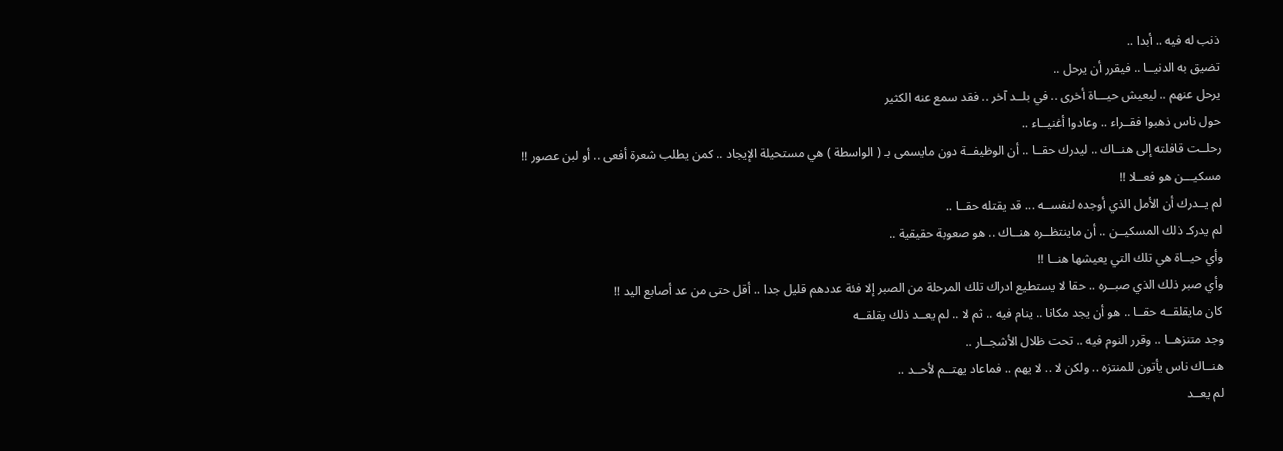ذنب له فيه .. أبدا ..
تضيق به الدنيــا .. فيقرر أن يرحل ..
يرحل عنهم .. ليعيش حيـــاة أخرى .. في بلــد آخر .. فقد سمع عنه الكثير
حول ناس ذهبوا فقــراء .. وعادوا أغنيــاء ..
رحلــت قافلته إلى هنــاك .. ليدرك حقــا .. أن الوظيفــة دون مايسمى بـ ( الواسطة ) هي مستحيلة الإيجاد .. كمن يطلب شعرة أفعى .. أو لبن عصور !!
مسكيـــن هو فعــلا !!
لم يــدرك أن الأمل الذي أوجده لنفســه ... قد يقتله حقــا ..
لم يدركـ ذلك المسكيــن .. أن ماينتظــره هنــاك .. هو صعوبة حقيقية ..
وأي حيــاة هي تلك التي يعيشها هنــا !!
وأي صبر ذلك الذي صبــره .. حقا لا يستطيع ادراك تلك المرحلة من الصبر إلا فئة عددهم قليل جدا .. أقل حتى من عد أصابع اليد !!
كان مايقلقــه حقــا .. هو أن يجد مكانا .. ينام فيه .. ثم لا .. لم يعــد ذلك يقلقــه
وجد متنزهــا .. وقرر النوم فيه .. تحت ظلال الأشجــار ..
هنــاك ناس يأتون للمنتزه .. ولكن لا .. لا يهم .. فماعاد يهتــم لأحــد ..
لم يعــد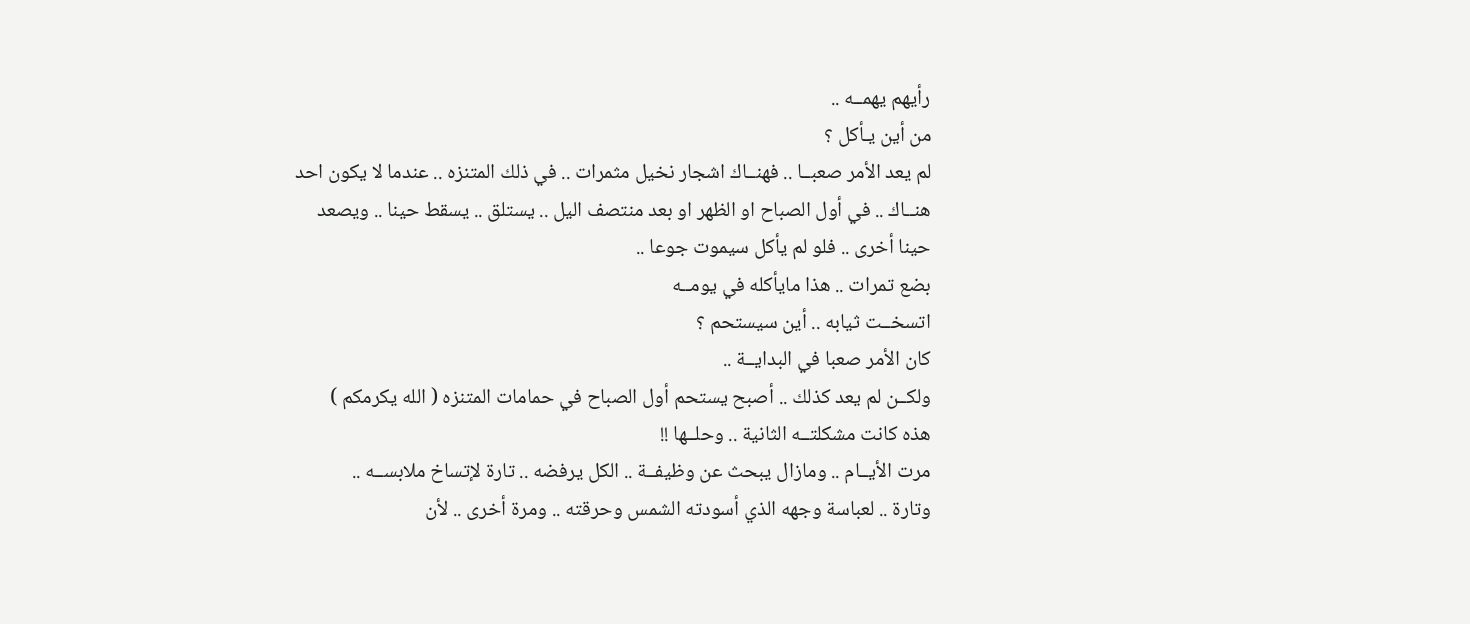رأيهم يهمــه ..
من أين يـأكل ؟
لم يعد الأمر صعبــا .. فهنــاك اشجار نخيل مثمرات .. في ذلك المتنزه .. عندما لا يكون احد هنــاك .. في أول الصباح او الظهر او بعد منتصف اليل .. يستلق .. يسقط حينا .. ويصعد حينا أخرى .. فلو لم يأكل سيموت جوعا ..
بضع تمرات .. هذا مايأكله في يومــه
اتسخــت ثيابه .. أين سيستحم ؟
كان الأمر صعبا في البدايــة ..
ولكــن لم يعد كذلك .. أصبح يستحم أول الصباح في حمامات المتنزه ( الله يكرمكم )
هذه كانت مشكلتــه الثانية .. وحلــها !!
مرت الأيــام .. ومازال يبحث عن وظيفــة .. الكل يرفضه .. تارة لإتساخ ملابســه ..
وتارة .. لعباسة وجهه الذي أسودته الشمس وحرقته .. ومرة أخرى .. لأن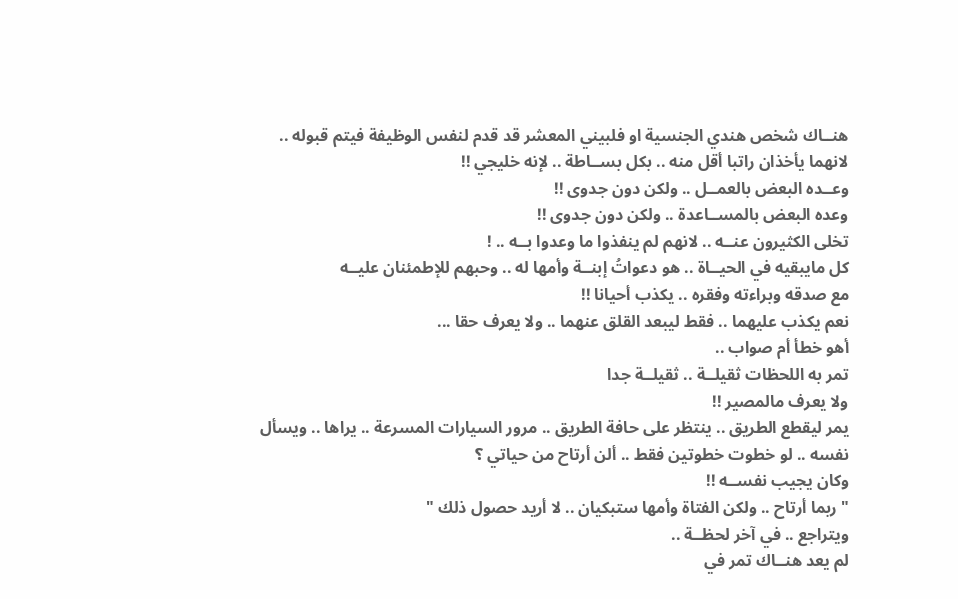هنــاك شخص هندي الجنسية او فلبيني المعشر قد قدم لنفس الوظيفة فيتم قبوله .. لانهما يأخذان راتبا أقل منه .. بكل بســاطة .. لإنه خليجي !!
وعــده البعض بالعمــل .. ولكن دون جدوى !!
وعده البعض بالمســاعدة .. ولكن دون جدوى !!
تخلى الكثيرون عنــه .. لانهم لم ينفذوا ما وعدوا بــه .. !
كل مايبقيه في الحيــاة .. هو دعواتُ إبنــة وأمها له .. وحبهم للإطمئنان عليــه
مع صدقه وبراءته وفقره .. يكذب أحيانا !!
نعم يكذب عليهما .. فقط ليبعد القلق عنهما .. ولا يعرف حقا ...
أهو خطأ أم صواب ..
تمر به اللحظات ثقيلــة .. ثقيلــة جدا
ولا يعرف مالمصير !!
يمر ليقطع الطريق .. ينتظر على حافة الطريق .. مرور السيارات المسرعة .. يراها .. ويسأل نفسه .. لو خطوت خطوتين فقط .. ألن أرتاح من حياتي ؟
وكان يجيب نفســه !!
" ربما أرتاح .. ولكن الفتاة وأمها ستبكيان .. لا أريد حصول ذلك "
ويتراجع .. في آخر لحظــة ..
لم يعد هنــاك تمر في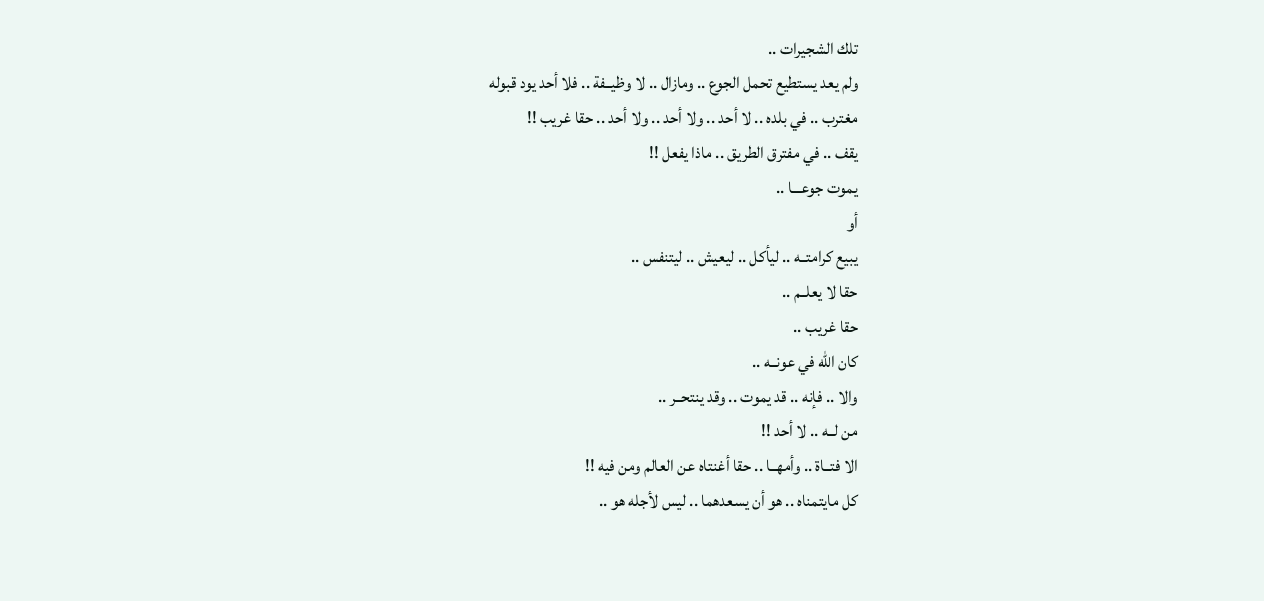تلك الشجيرات ..
ولم يعد يستطيع تحمل الجوع .. ومازال .. لا وظيــفة .. فلا أحد يود قبوله
مغترب .. في بلده .. لا أحد .. ولا أحد .. ولا أحد .. حقا غريب !!
يقف .. في مفترق الطريق .. ماذا يفعل !!
يموت جوعـــا ..
أو
يبيع كرامتــه .. ليأكل .. ليعيش .. ليتنفس ..
حقا لا يعلــم ..
حقا غريب ..
كان الله في عونــه ..
والا .. فإنه .. قد يموت .. وقد ينتحــر ..
من لــه .. لا أحد !!
الا فتــاة .. وأمهــا .. حقا أغنتاه عن العالم ومن فيه !!
كل مايتمناه .. هو أن يسعدهما .. ليس لأجله هو ..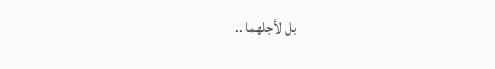بل لأجلهما ..